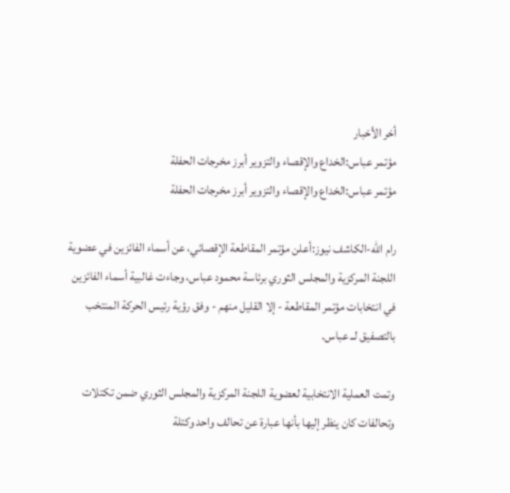أخر الأخبار
مؤتمر عباس:الخداع والإقصاء والتزوير أبرز مخرجات الحفلة
مؤتمر عباس:الخداع والإقصاء والتزوير أبرز مخرجات الحفلة

رام الله-الكاشف نيوز:أعلن مؤتمر المقاطعة الإقصائي، عن أسماء الفائزين في عضوية اللجنة المركزية والمجلس الثوري برئاسة محمود عباس، وجاءت غالبية أسماء الفائزين في انتخابات مؤتمر المقاطعة - إلا القليل منهم - وفق رؤية رئيس الحركة المنتخب بالتصفيق لــ عباس.

وتمت العملية الانتخابية لعضوية اللجنة المركزية والمجلس الثوري ضمن تكتلات وتحالفات كان ينظر إليها بأنها عبارة عن تحالف واحد وكتلة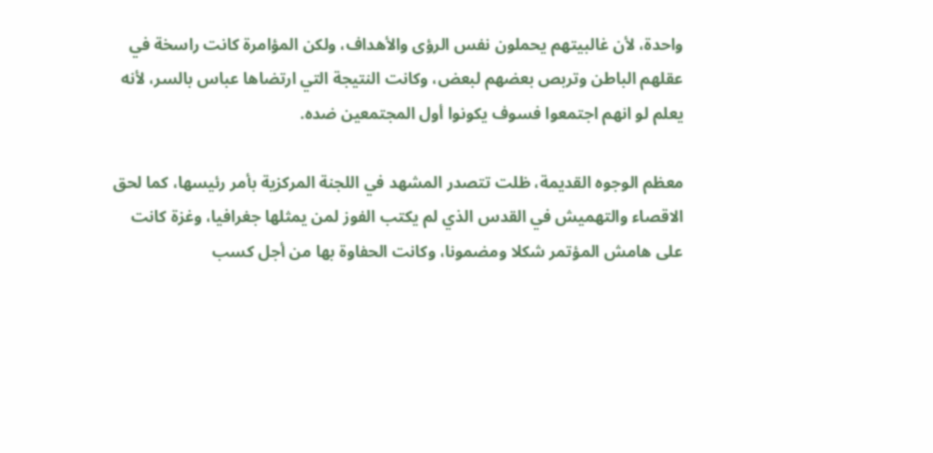واحدة، لأن غالبيتهم يحملون نفس الرؤى والأهداف، ولكن المؤامرة كانت راسخة في عقلهم الباطن وتربص بعضهم لبعض، وكانت النتيجة التي ارتضاها عباس بالسر، لأنه يعلم لو انهم اجتمعوا فسوف يكونوا أول المجتمعين ضده.

معظم الوجوه القديمة، ظلت تتصدر المشهد في اللجنة المركزية بأمر رئيسها، كما لحق الاقصاء والتهميش في القدس الذي لم يكتب الفوز لمن يمثلها جغرافيا، وغزة كانت على هامش المؤتمر شكلا ومضمونا، وكانت الحفاوة بها من أجل كسب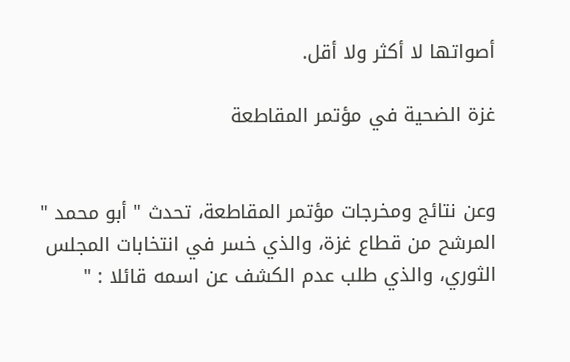أصواتها لا أكثر ولا أقل.

غزة الضحية في مؤتمر المقاطعة


وعن نتائج ومخرجات مؤتمر المقاطعة، تحدث " أبو محمد " المرشح من قطاع غزة، والذي خسر في انتخابات المجلس الثوري، والذي طلب عدم الكشف عن اسمه قائلا : "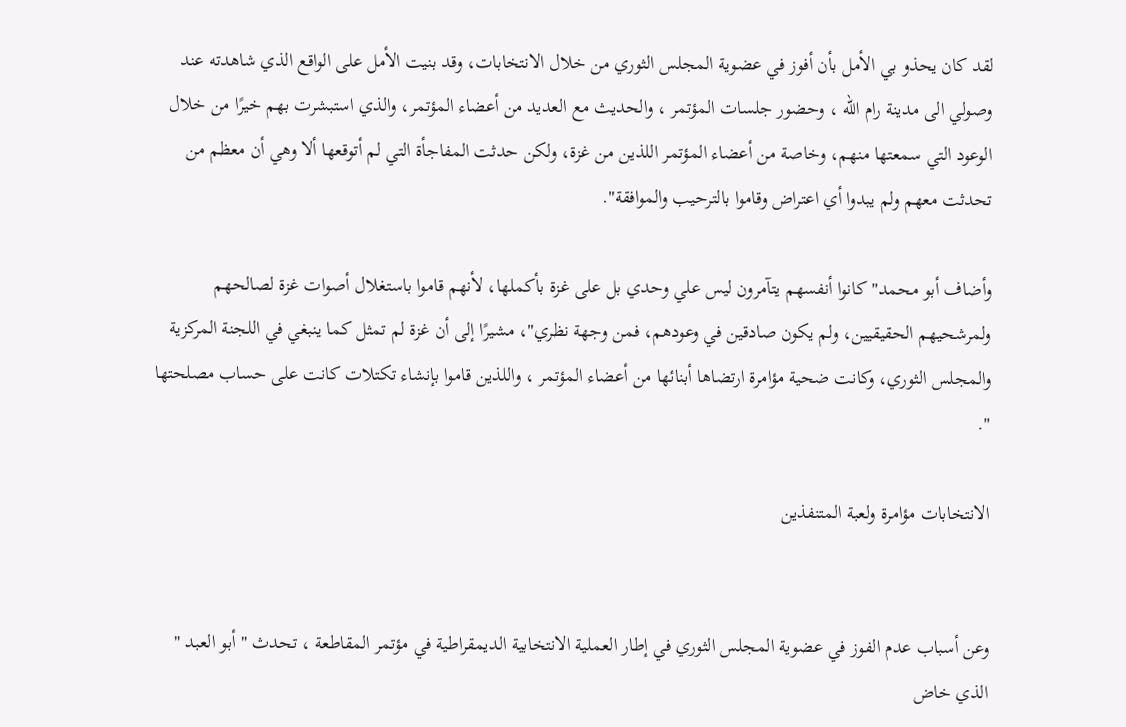لقد كان يحذو بي الأمل بأن أفوز في عضوية المجلس الثوري من خلال الانتخابات، وقد بنيت الأمل على الواقع الذي شاهدته عند وصولي الى مدينة رام الله ، وحضور جلسات المؤتمر ، والحديث مع العديد من أعضاء المؤتمر، والذي استبشرت بهم خيرًا من خلال الوعود التي سمعتها منهم، وخاصة من أعضاء المؤتمر اللذين من غزة، ولكن حدثت المفاجأة التي لم أتوقعها ألا وهي أن معظم من تحدثت معهم ولم يبدوا أي اعتراض وقاموا بالترحيب والموافقة".

وأضاف أبو محمد" كانوا أنفسهم يتآمرون ليس علي وحدي بل على غزة بأكملها، لأنهم قاموا باستغلال أصوات غزة لصالحهم ولمرشحيهم الحقيقيين، ولم يكون صادقين في وعودهم، فمن وجهة نظري"، مشيرًا إلى أن غزة لم تمثل كما ينبغي في اللجنة المركزية والمجلس الثوري، وكانت ضحية مؤامرة ارتضاها أبنائها من أعضاء المؤتمر ، واللذين قاموا بإنشاء تكتلات كانت على حساب مصلحتها ".

الانتخابات مؤامرة ولعبة المتنفذين


وعن أسباب عدم الفوز في عضوية المجلس الثوري في إطار العملية الانتخابية الديمقراطية في مؤتمر المقاطعة ، تحدث " أبو العبد " الذي خاض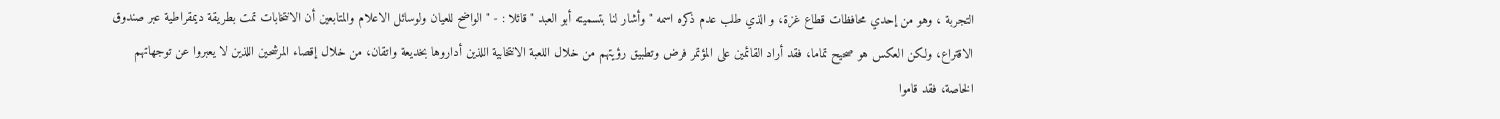التجربة ، وهو من إحدي محافظات قطاع غزة، و الذي طلب عدم ذكره اسمه " وأشار لنا بتسميته أبو العبد " قائلا : - " الواضح للعيان ولوسائل الاعلام والمتابعين أن الانتخابات تمت بطريقة ديمقراطية عبر صندوق الاقتراع، ولكن العكس هو صحيح تماما، فقد أراد القائمين على المؤتمر فرض وتطبيق رؤيتهم من خلال اللعبة الانتخابية اللذين أداروها بخديعة واتقان، من خلال إقصاء المرشحين اللذين لا يعبروا عن توجهاتهم الخاصة، فقد قاموا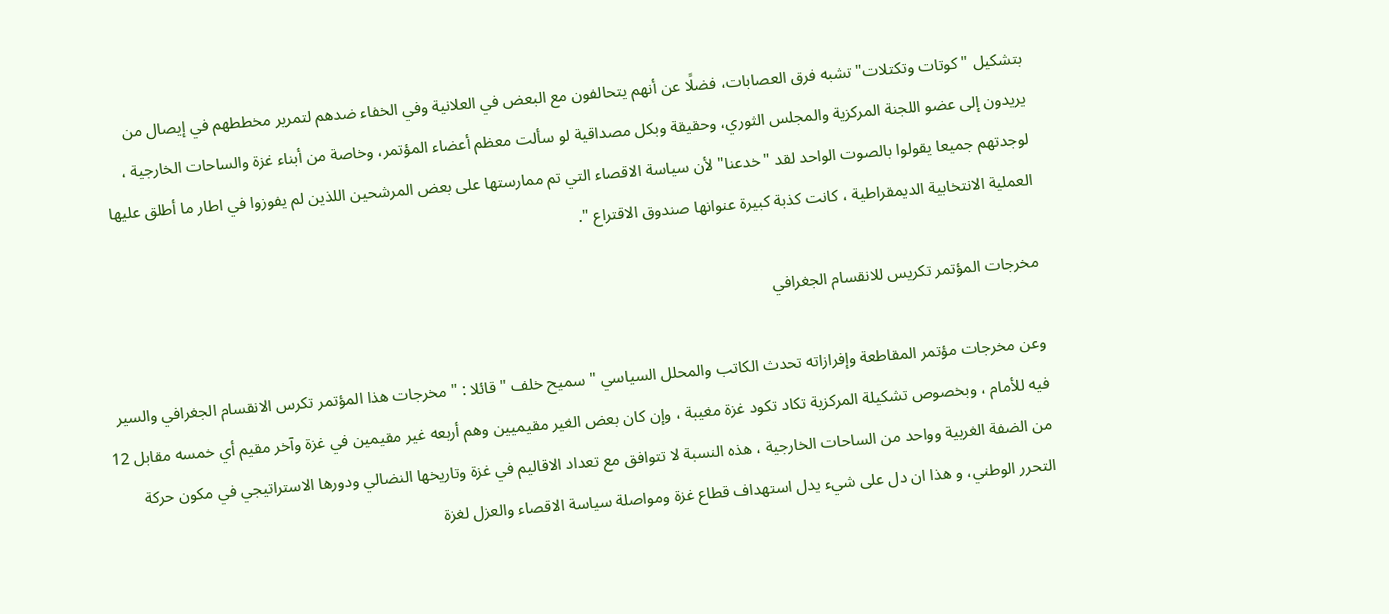بتشكيل "كوتات وتكتلات" تشبه فرق العصابات، فضلًا عن أنهم يتحالفون مع البعض في العلانية وفي الخفاء ضدهم لتمرير مخططهم في إيصال من يريدون إلى عضو اللجنة المركزية والمجلس الثوري، وحقيقة وبكل مصداقية لو سألت معظم أعضاء المؤتمر، وخاصة من أبناء غزة والساحات الخارجية ، لوجدتهم جميعا يقولوا بالصوت الواحد لقد "خدعنا" لأن سياسة الاقصاء التي تم ممارستها على بعض المرشحين اللذين لم يفوزوا في اطار ما أطلق عليها العملية الانتخابية الديمقراطية ، كانت كذبة كبيرة عنوانها صندوق الاقتراع ".

مخرجات المؤتمر تكريس للانقسام الجغرافي

وعن مخرجات مؤتمر المقاطعة وإفرازاته تحدث الكاتب والمحلل السياسي " سميح خلف " قائلا : " مخرجات هذا المؤتمر تكرس الانقسام الجغرافي والسير فيه للأمام ، وبخصوص تشكيلة المركزية تكاد تكود غزة مغيبة ، وإن كان بعض الغير مقيميين وهم أربعه غير مقيمين في غزة وآخر مقيم أي خمسه مقابل 12 من الضفة الغربية وواحد من الساحات الخارجية ، هذه النسبة لا تتوافق مع تعداد الاقاليم في غزة وتاريخها النضالي ودورها الاستراتيجي في مكون حركة التحرر الوطني، و هذا ان دل على شيء يدل استهداف قطاع غزة ومواصلة سياسة الاقصاء والعزل لغزة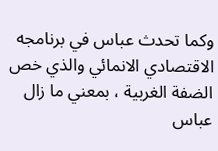وكما تحدث عباس في برنامجه الاقتصادي الانمائي والذي خص الضفة الغربية ، بمعني ما زال عباس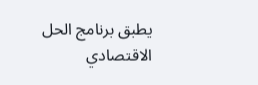يطبق برنامج الحل الاقتصادي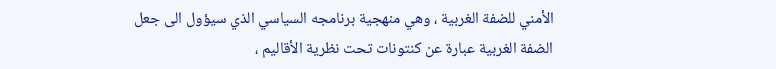الأمني للضفة الغربية ، وهي منهجية برنامجه السياسي الذي سيؤول الى جعل الضفة الغربية عبارة عن كنتونات تحت نظرية الأقاليم ،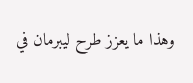وهذا ما يعزز طرح ليبرمان في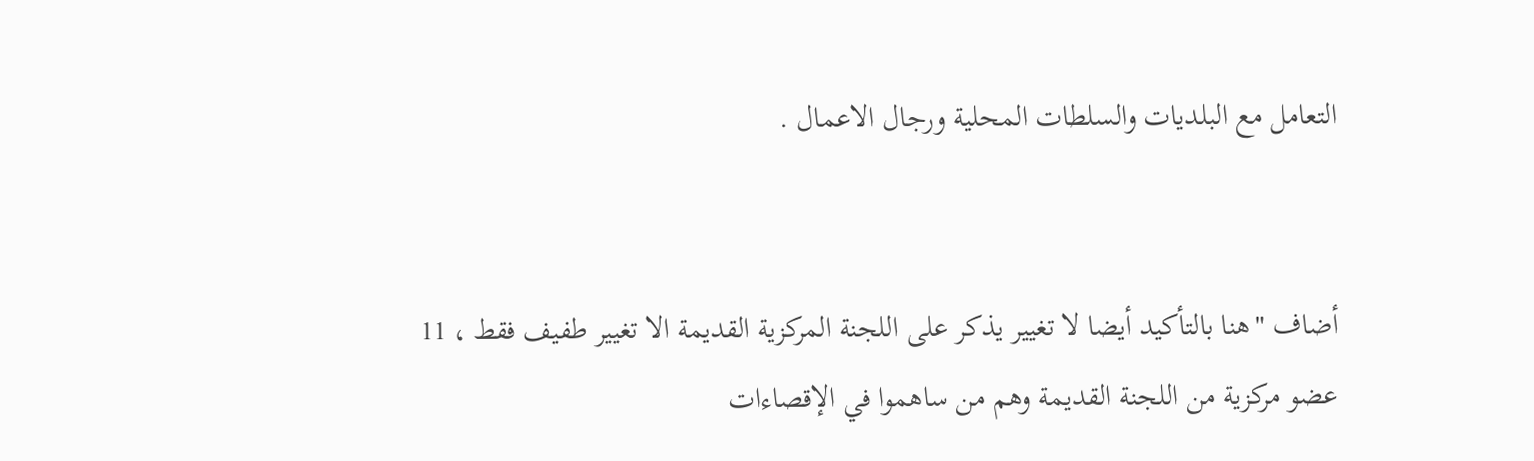التعامل مع البلديات والسلطات المحلية ورجال الاعمال .


أضاف "هنا بالتأكيد أيضا لا تغيير يذكر على اللجنة المركزية القديمة الا تغيير طفيف فقط ، 11 عضو مركزية من اللجنة القديمة وهم من ساهموا في الإقصاءات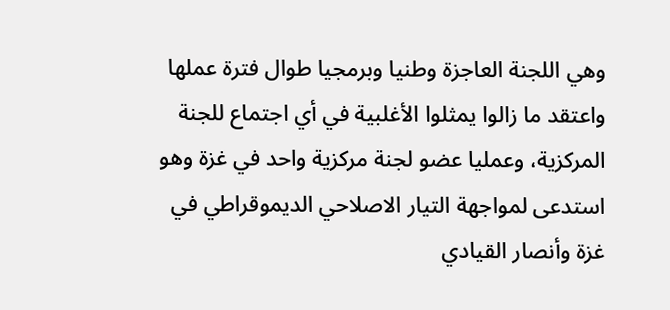وهي اللجنة العاجزة وطنيا وبرمجيا طوال فترة عملها واعتقد ما زالوا يمثلوا الأغلبية في أي اجتماع للجنة المركزية، وعمليا عضو لجنة مركزية واحد في غزة وهو استدعى لمواجهة التيار الاصلاحي الديموقراطي في غزة وأنصار القيادي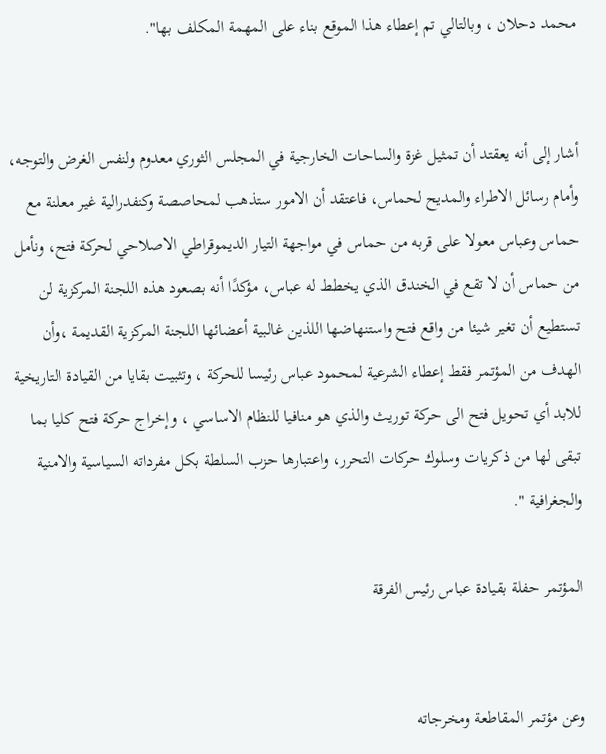محمد دحلان ، وبالتالي تم إعطاء هذا الموقع بناء على المهمة المكلف بها".


أشار إلى أنه يعقتد أن تمثيل غزة والساحات الخارجية في المجلس الثوري معدوم ولنفس الغرض والتوجه، وأمام رسائل الاطراء والمديح لحماس، فاعتقد أن الامور ستذهب لمحاصصة وكنفدرالية غير معلنة مع حماس وعباس معولا على قربه من حماس في مواجهة التيار الديموقراطي الاصلاحي لحركة فتح، ونأمل من حماس أن لا تقع في الخندق الذي يخطط له عباس، مؤكدًا أنه بصعود هذه اللجنة المركزية لن تستطيع أن تغير شيئا من واقع فتح واستنهاضها اللذين غالبية أعضائها اللجنة المركزية القديمة ،وأن الهدف من المؤتمر فقط إعطاء الشرعية لمحمود عباس رئيسا للحركة ، وتثبيت بقايا من القيادة التاريخية للابد أي تحويل فتح الى حركة توريث والذي هو منافيا للنظام الاساسي ، وإخراج حركة فتح كليا بما تبقى لها من ذكريات وسلوك حركات التحرر، واعتبارها حزب السلطة بكل مفرداته السياسية والامنية والجغرافية ".

المؤتمر حفلة بقيادة عباس رئيس الفرقة


وعن مؤتمر المقاطعة ومخرجاته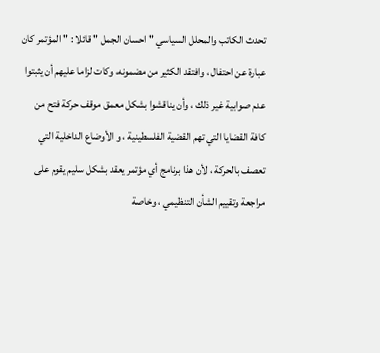تحدث الكاتب والمحلل السياسي " احسان الجمل " قائلا : " المؤتمر كان عبارة عن احتفال ، وافتقد الكثير من مضمونه، وكات لزاما عليهم أن يثبتوا عدم صوابية غير ذلك ، وأن يناقشوا بشكل معمق موقف حركة فتح من كافة القضايا التي تهم القضية الفلسطينية ، و الأوضاع الداخلية التي تعصف بالحركة ، لأن هذا برنامج أي مؤتمر يعقد بشكل سليم يقوم على مراجعة وتقييم الشأن التنظيمي ، وخاصة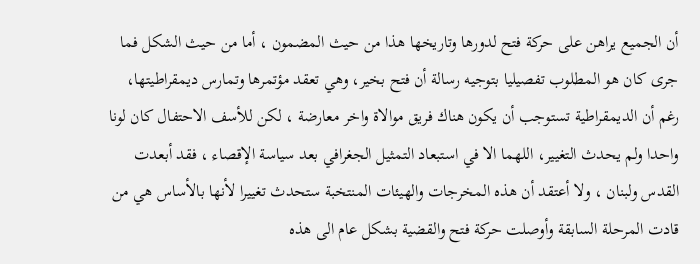أن الجميع يراهن على حركة فتح لدورها وتاريخها هذا من حيث المضمون ، أما من حيث الشكل فما جرى كان هو المطلوب تفصيليا بتوجيه رسالة أن فتح بخير، وهي تعقد مؤتمرها وتمارس ديمقراطيتها، رغم أن الديمقراطية تستوجب أن يكون هناك فريق موالاة واخر معارضة ، لكن للأسف الاحتفال كان لونا واحدا ولم يحدث التغيير، اللهما الا في استبعاد التمثيل الجغرافي بعد سياسة الإقصاء ، فقد أبعدت القدس ولبنان ، ولا أعتقد أن هذه المخرجات والهيئات المنتخبة ستحدث تغييرا لأنها بالأساس هي من قادت المرحلة السابقة وأوصلت حركة فتح والقضية بشكل عام الى هذه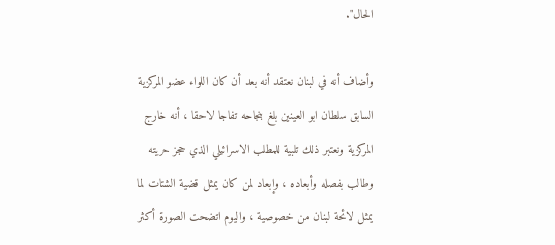الحال".

وأضاف أنه في لبنان نعتقد أنه بعد أن كان اللواء عضو المركزية السابق سلطان ابو العينين بلغ بنجاحه تفاجا لاحقا ، أنه خارج المركزية ونعتبر ذلك تلبية للمطلب الاسرائيلي الذي حجز حريته وطالب بفصله وأبعاده ، وإبعاد لمن كان يمثل قضية الشتات لما يمثل لائحة لبنان من خصوصية ، واليوم اتضحت الصورة أكثر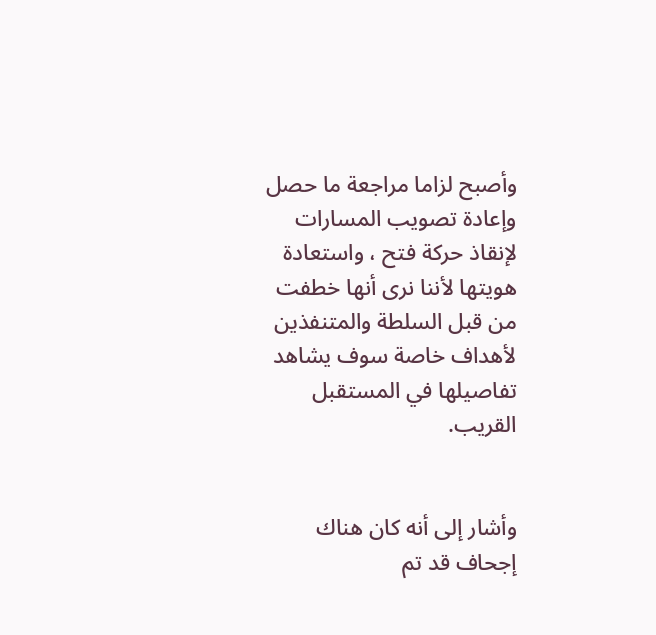وأصبح لزاما مراجعة ما حصل وإعادة تصويب المسارات لإنقاذ حركة فتح ، واستعادة هويتها لأننا نرى أنها خطفت من قبل السلطة والمتنفذين لأهداف خاصة سوف يشاهد تفاصيلها في المستقبل القريب.


وأشار إلى أنه كان هناك إجحاف قد تم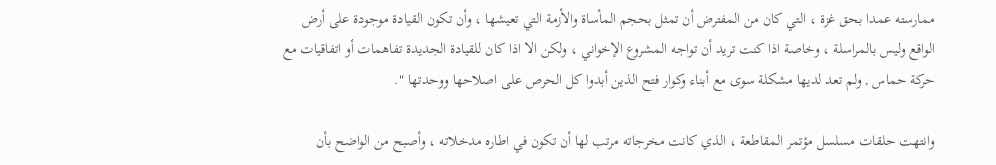ممارسته عمدا بحق غزة ، التي كان من المفترض أن تمثل بحجم المأساة والأزمة التي تعيشها ، وأن تكون القيادة موجودة على أرض الواقع وليس بالمراسلة ، وخاصة اذا كنت تريد أن تواجه المشروع الإخواني ، ولكن الا اذا كان للقيادة الجديدة تفاهمات أو اتفاقيات مع حركة حماس , ولم تعد لديها مشكلة سوى مع أبناء وكوار فتح الذين أبدوا كل الحرص على اصلاحها ووحدتها ".

وانتهت حلقات مسلسل مؤتمر المقاطعة ، الذي كانت مخرجاته مرتب لها أن تكون في اطاره مدخلاته ، وأصبح من الواضح بأن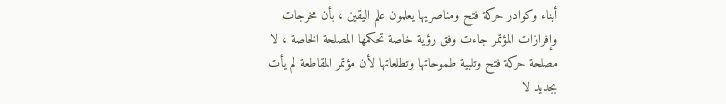أبناء وكوادر حركة فتح ومناصريها يعلمون علم اليقين ، بأن مخرجات وإفرازات المؤتمر جاءت وفق رؤية خاصة تحكمها المصلحة الخاصة ، لا مصلحة حركة فتح وتلبية طموحاتها وتطلعاتها لأن مؤتمر المقاطعة لم يأت بجديد لا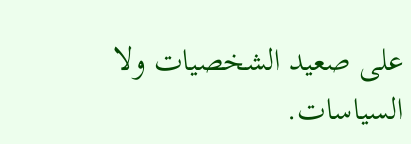على صعيد الشخصيات ولا السياسات.